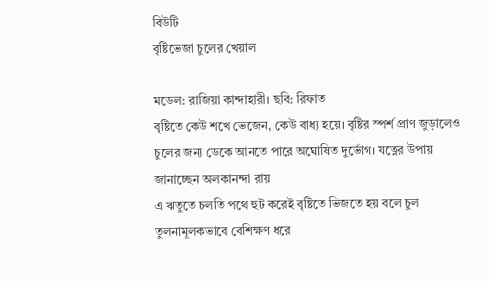বিউটি
বৃষ্টিভেজা চুলের খেয়াল

মডেল: রাজিয়া কান্দাহারী। ছবি: রিফাত
বৃষ্টিতে কেউ শখে ভেজেন, কেউ বাধ্য হয়ে। বৃষ্টির স্পর্শ প্রাণ জুড়ালেও চুলের জন্য ডেকে আনতে পারে অঘোষিত দুর্ভোগ। যত্নের উপায় জানাচ্ছেন অলকানন্দা রায়
এ ঋতুতে চলতি পথে হুট করেই বৃষ্টিতে ভিজতে হয় বলে চুল তুলনামূলকভাবে বেশিক্ষণ ধরে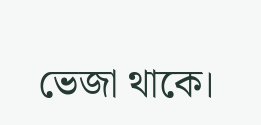ভেজা থাকে।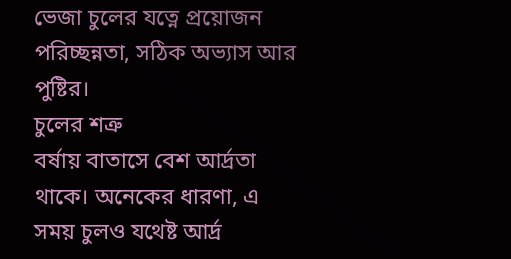ভেজা চুলের যত্নে প্রয়োজন পরিচ্ছন্নতা, সঠিক অভ্যাস আর পুষ্টির।
চুলের শত্রু
বর্ষায় বাতাসে বেশ আর্দ্রতা থাকে। অনেকের ধারণা, এ সময় চুলও যথেষ্ট আর্দ্র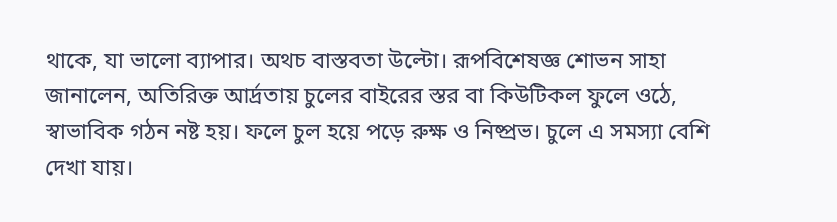থাকে, যা ভালো ব্যাপার। অথচ বাস্তবতা উল্টো। রূপবিশেষজ্ঞ শোভন সাহা জানালেন, অতিরিক্ত আর্দ্রতায় চুলের বাইরের স্তর বা কিউটিকল ফুলে ওঠে, স্বাভাবিক গঠন নষ্ট হয়। ফলে চুল হয়ে পড়ে রুক্ষ ও নিষ্প্রভ। চুলে এ সমস্যা বেশি দেখা যায়।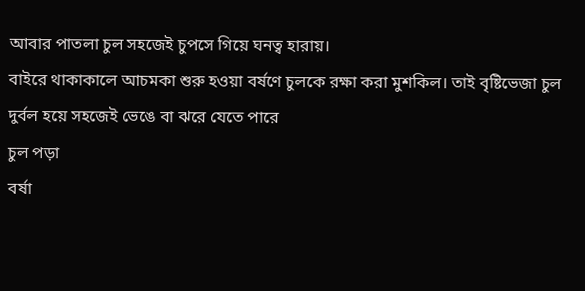আবার পাতলা চুল সহজেই চুপসে গিয়ে ঘনত্ব হারায়।
বাইরে থাকাকালে আচমকা শুরু হওয়া বর্ষণে চুলকে রক্ষা করা মুশকিল। তাই বৃষ্টিভেজা চুল দুর্বল হয়ে সহজেই ভেঙে বা ঝরে যেতে পারে
চুল পড়া
বর্ষা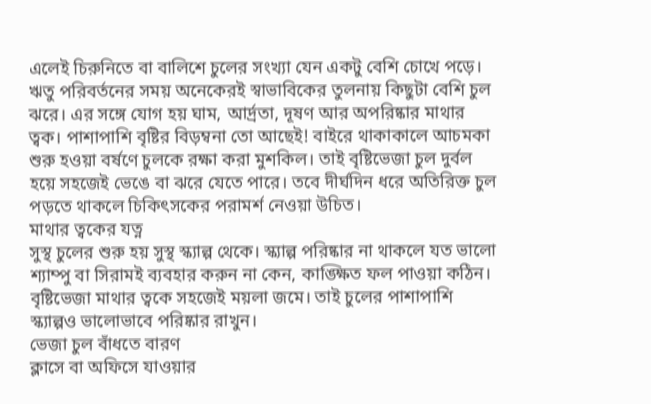এলেই চিরুনিতে বা বালিশে চুলের সংখ্যা যেন একটু বেশি চোখে পড়ে। ঋতু পরিবর্তনের সময় অনেকেরই স্বাভাবিকের তুলনায় কিছুটা বেশি চুল ঝরে। এর সঙ্গে যোগ হয় ঘাম, আর্দ্রতা, দূষণ আর অপরিষ্কার মাথার ত্বক। পাশাপাশি বৃষ্টির বিড়ম্বনা তো আছেই! বাইরে থাকাকালে আচমকা শুরু হওয়া বর্ষণে চুলকে রক্ষা করা মুশকিল। তাই বৃষ্টিভেজা চুল দুর্বল হয়ে সহজেই ভেঙে বা ঝরে যেতে পারে। তবে দীর্ঘদিন ধরে অতিরিক্ত চুল পড়তে থাকলে চিকিৎসকের পরামর্শ নেওয়া উচিত।
মাথার ত্বকের যত্ন
সুস্থ চুলের শুরু হয় সুস্থ স্ক্যাল্প থেকে। স্ক্যাল্প পরিষ্কার না থাকলে যত ভালো শ্যাম্পু বা সিরামই ব্যবহার করুন না কেন, কাঙ্ক্ষিত ফল পাওয়া কঠিন। বৃষ্টিভেজা মাথার ত্বকে সহজেই ময়লা জমে। তাই চুলের পাশাপাশি স্ক্যাল্পও ভালোভাবে পরিষ্কার রাখুন।
ভেজা চুল বাঁধতে বারণ
ক্লাসে বা অফিসে যাওয়ার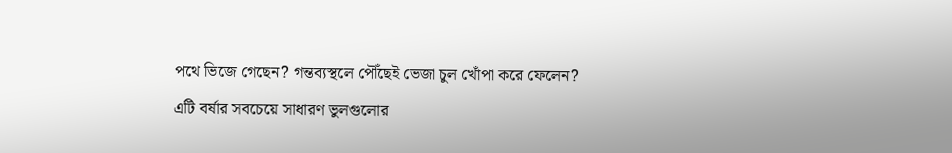পথে ভিজে গেছেন? গন্তব্যস্থলে পৌঁছেই ভেজা চুল খোঁপা করে ফেলেন? এটি বর্ষার সবচেয়ে সাধারণ ভুলগুলোর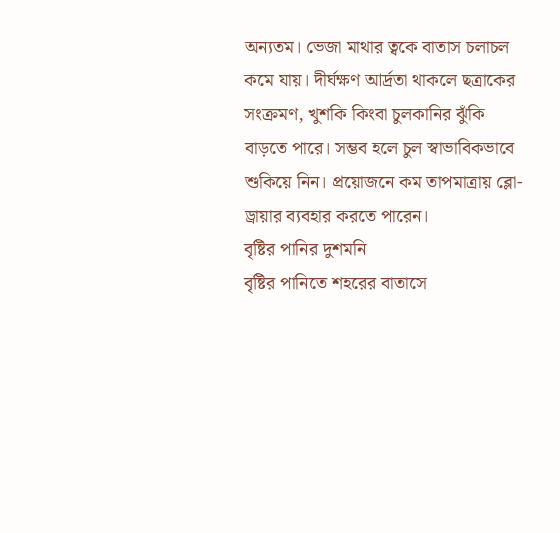অন্যতম। ভেজা মাথার ত্বকে বাতাস চলাচল কমে যায়। দীর্ঘক্ষণ আর্দ্রতা থাকলে ছত্রাকের সংক্রমণ, খুশকি কিংবা চুলকানির ঝুঁকি বাড়তে পারে। সম্ভব হলে চুল স্বাভাবিকভাবে শুকিয়ে নিন। প্রয়োজনে কম তাপমাত্রায় ব্লো-ড্রায়ার ব্যবহার করতে পারেন।
বৃষ্টির পানির দুশমনি
বৃষ্টির পানিতে শহরের বাতাসে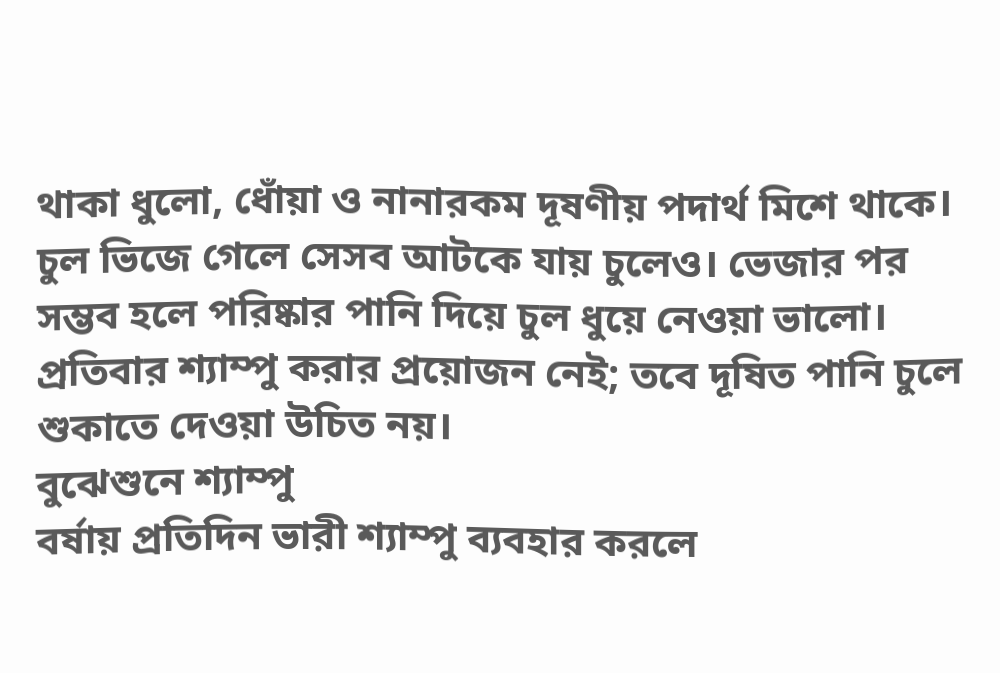থাকা ধুলো, ধোঁয়া ও নানারকম দূষণীয় পদার্থ মিশে থাকে। চুল ভিজে গেলে সেসব আটকে যায় চুলেও। ভেজার পর সম্ভব হলে পরিষ্কার পানি দিয়ে চুল ধুয়ে নেওয়া ভালো। প্রতিবার শ্যাম্পু করার প্রয়োজন নেই; তবে দূষিত পানি চুলে শুকাতে দেওয়া উচিত নয়।
বুঝেশুনে শ্যাম্পু
বর্ষায় প্রতিদিন ভারী শ্যাম্পু ব্যবহার করলে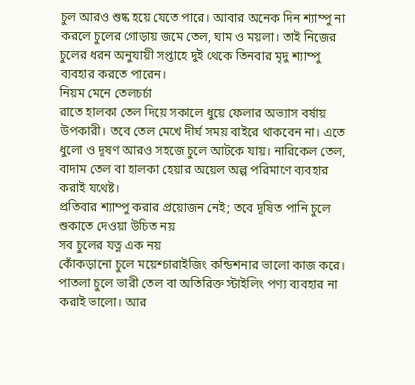চুল আরও শুষ্ক হয়ে যেতে পারে। আবার অনেক দিন শ্যাম্পু না করলে চুলের গোড়ায় জমে তেল, ঘাম ও ময়লা। তাই নিজের চুলের ধরন অনুযায়ী সপ্তাহে দুই থেকে তিনবার মৃদু শ্যাম্পু ব্যবহার করতে পারেন।
নিয়ম মেনে তেলচর্চা
রাতে হালকা তেল দিয়ে সকালে ধুয়ে ফেলার অভ্যাস বর্ষায় উপকারী। তবে তেল মেখে দীর্ঘ সময় বাইরে থাকবেন না। এতে ধুলো ও দূষণ আরও সহজে চুলে আটকে যায়। নারিকেল তেল, বাদাম তেল বা হালকা হেয়ার অয়েল অল্প পরিমাণে ব্যবহার করাই যথেষ্ট।
প্রতিবার শ্যাম্পু করার প্রয়োজন নেই; তবে দূষিত পানি চুলে শুকাতে দেওয়া উচিত নয়
সব চুলের যত্ন এক নয়
কোঁকড়ানো চুলে ময়েশ্চারাইজিং কন্ডিশনার ভালো কাজ করে। পাতলা চুলে ভারী তেল বা অতিরিক্ত স্টাইলিং পণ্য ব্যবহার না করাই ভালো। আর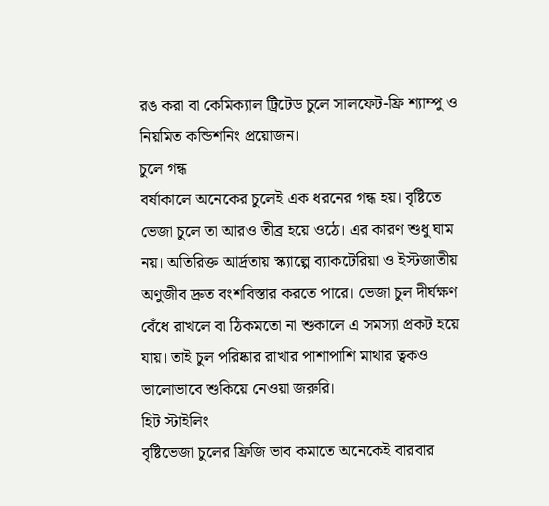রঙ করা বা কেমিক্যাল ট্রিটেড চুলে সালফেট-ফ্রি শ্যাম্পু ও নিয়মিত কন্ডিশনিং প্রয়োজন।
চুলে গন্ধ
বর্ষাকালে অনেকের চুলেই এক ধরনের গন্ধ হয়। বৃষ্টিতে ভেজা চুলে তা আরও তীব্র হয়ে ওঠে। এর কারণ শুধু ঘাম নয়। অতিরিক্ত আর্দ্রতায় স্ক্যাল্পে ব্যাকটেরিয়া ও ইস্টজাতীয় অণুজীব দ্রুত বংশবিস্তার করতে পারে। ভেজা চুল দীর্ঘক্ষণ বেঁধে রাখলে বা ঠিকমতো না শুকালে এ সমস্যা প্রকট হয়ে যায়। তাই চুল পরিষ্কার রাখার পাশাপাশি মাথার ত্বকও ভালোভাবে শুকিয়ে নেওয়া জরুরি।
হিট স্টাইলিং
বৃষ্টিভেজা চুলের ফ্রিজি ভাব কমাতে অনেকেই বারবার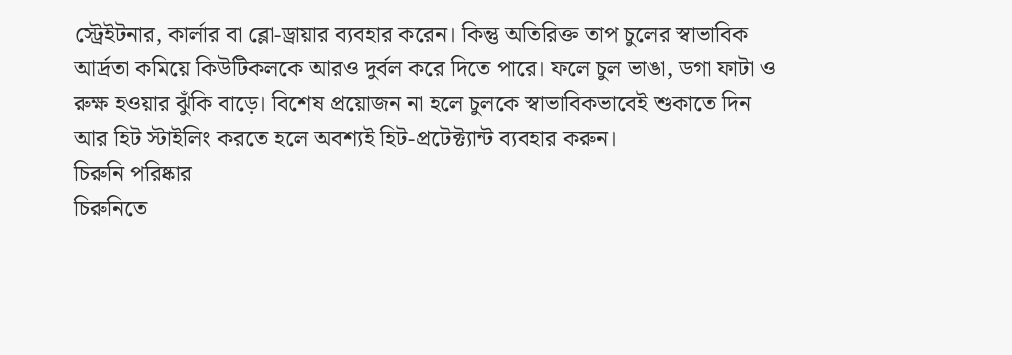স্ট্রেইটনার, কার্লার বা ব্লো-ড্রায়ার ব্যবহার করেন। কিন্তু অতিরিক্ত তাপ চুলের স্বাভাবিক আর্দ্রতা কমিয়ে কিউটিকলকে আরও দুর্বল করে দিতে পারে। ফলে চুল ভাঙা, ডগা ফাটা ও রুক্ষ হওয়ার ঝুঁকি বাড়ে। বিশেষ প্রয়োজন না হলে চুলকে স্বাভাবিকভাবেই শুকাতে দিন আর হিট স্টাইলিং করতে হলে অবশ্যই হিট-প্রটেক্ট্যান্ট ব্যবহার করুন।
চিরুনি পরিষ্কার
চিরুনিতে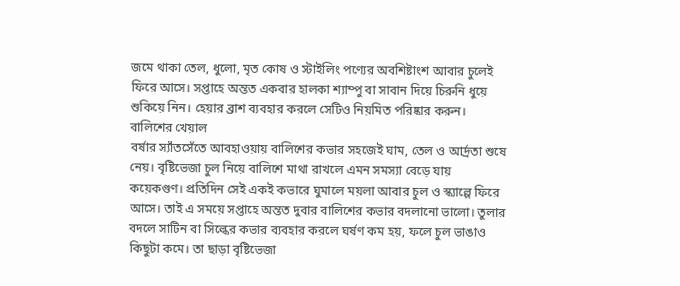জমে থাকা তেল, ধুলো, মৃত কোষ ও স্টাইলিং পণ্যের অবশিষ্টাংশ আবার চুলেই ফিরে আসে। সপ্তাহে অন্তত একবার হালকা শ্যাম্পু বা সাবান দিয়ে চিরুনি ধুয়ে শুকিয়ে নিন। হেয়ার ব্রাশ ব্যবহার করলে সেটিও নিয়মিত পরিষ্কার করুন।
বালিশের খেয়াল
বর্ষার স্যাঁতসেঁতে আবহাওয়ায় বালিশের কভার সহজেই ঘাম, তেল ও আর্দ্রতা শুষে নেয়। বৃষ্টিভেজা চুল নিয়ে বালিশে মাথা রাখলে এমন সমস্যা বেড়ে যায় কয়েকগুণ। প্রতিদিন সেই একই কভারে ঘুমালে ময়লা আবার চুল ও স্ক্যাল্পে ফিরে আসে। তাই এ সময়ে সপ্তাহে অন্তত দুবার বালিশের কভার বদলানো ভালো। তুলার বদলে সাটিন বা সিল্কের কভার ব্যবহার করলে ঘর্ষণ কম হয়, ফলে চুল ভাঙাও কিছুটা কমে। তা ছাড়া বৃষ্টিভেজা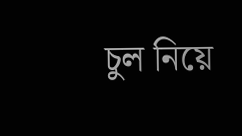চুল নিয়ে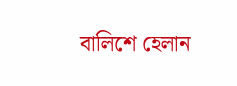বালিশে হেলান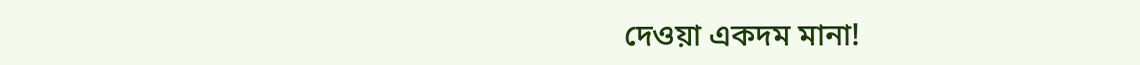দেওয়া একদম মানা!